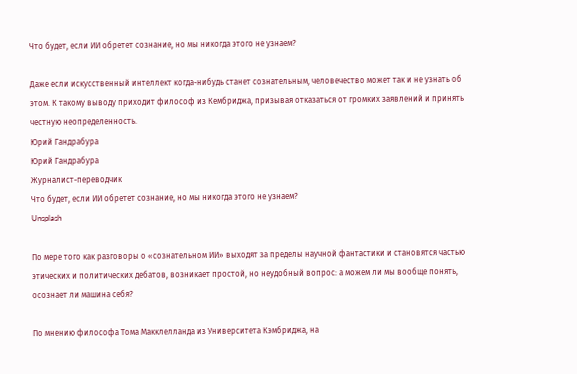Что будет, если ИИ обретет сознание, но мы никогда этого не узнаем?

Даже если искусственный интеллект когда-нибудь станет сознательным, человечество может так и не узнать об этом. К такому выводу приходит философ из Кембриджа, призывая отказаться от громких заявлений и принять честную неопределенность.
Юрий Гандрабура
Юрий Гандрабура
Журналист-переводчик
Что будет, если ИИ обретет сознание, но мы никогда этого не узнаем?
Unsplash

По мере того как разговоры о «сознательном ИИ» выходят за пределы научной фантастики и становятся частью этических и политических дебатов, возникает простой, но неудобный вопрос: а можем ли мы вообще понять, осознает ли машина себя?

По мнению философа Тома Макклелланда из Университета Кэмбриджа, на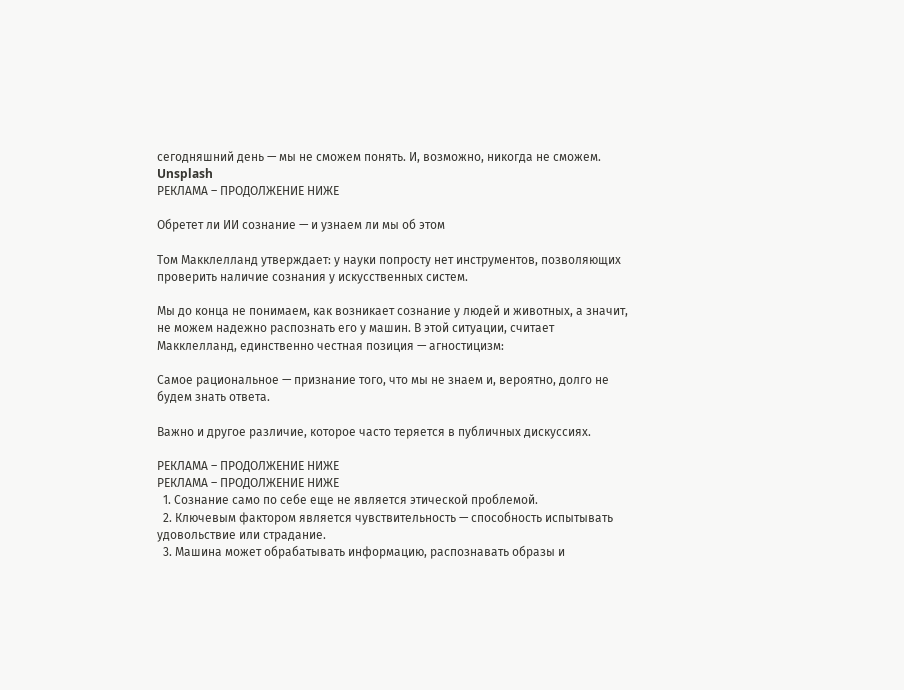сегодняшний день — мы не сможем понять. И, возможно, никогда не сможем.
Unsplash
РЕКЛАМА – ПРОДОЛЖЕНИЕ НИЖЕ

Обретет ли ИИ сознание — и узнаем ли мы об этом

Том Макклелланд утверждает: у науки попросту нет инструментов, позволяющих проверить наличие сознания у искусственных систем.

Мы до конца не понимаем, как возникает сознание у людей и животных, а значит, не можем надежно распознать его у машин. В этой ситуации, считает Макклелланд, единственно честная позиция — агностицизм:

Самое рациональное — признание того, что мы не знаем и, вероятно, долго не будем знать ответа.

Важно и другое различие, которое часто теряется в публичных дискуссиях.

РЕКЛАМА – ПРОДОЛЖЕНИЕ НИЖЕ
РЕКЛАМА – ПРОДОЛЖЕНИЕ НИЖЕ
  1. Сознание само по себе еще не является этической проблемой.
  2. Ключевым фактором является чувствительность — способность испытывать удовольствие или страдание.
  3. Машина может обрабатывать информацию, распознавать образы и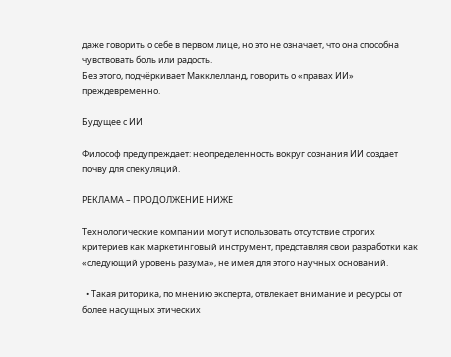даже говорить о себе в первом лице, но это не означает, что она способна чувствовать боль или радость.
Без этого, подчёркивает Макклелланд, говорить о «правах ИИ» преждевременно.

Будущее с ИИ

Философ предупреждает: неопределенность вокруг сознания ИИ создает почву для спекуляций.

РЕКЛАМА – ПРОДОЛЖЕНИЕ НИЖЕ

Технологические компании могут использовать отсутствие строгих критериев как маркетинговый инструмент, представляя свои разработки как «следующий уровень разума», не имея для этого научных оснований.

  • Такая риторика, по мнению эксперта, отвлекает внимание и ресурсы от более насущных этических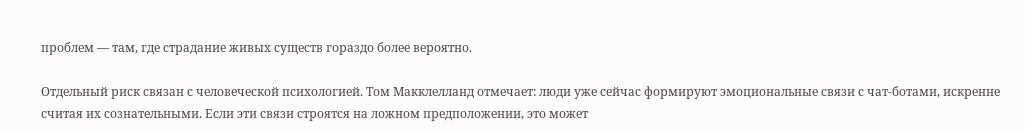проблем — там, где страдание живых существ гораздо более вероятно.

Отдельный риск связан с человеческой психологией. Том Макклелланд отмечает: люди уже сейчас формируют эмоциональные связи с чат-ботами, искренне считая их сознательными. Если эти связи строятся на ложном предположении, это может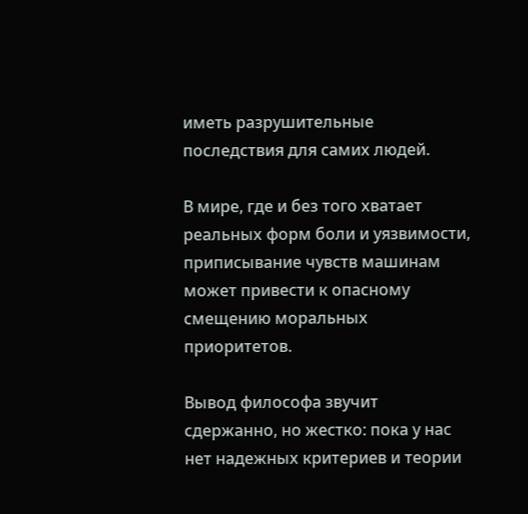иметь разрушительные последствия для самих людей.

В мире, где и без того хватает реальных форм боли и уязвимости, приписывание чувств машинам может привести к опасному смещению моральных приоритетов.

Вывод философа звучит сдержанно, но жестко: пока у нас нет надежных критериев и теории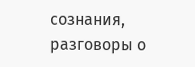сознания, разговоры о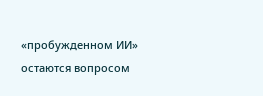«пробужденном ИИ» остаются вопросом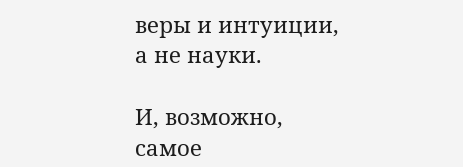веры и интуиции, а не науки.

И, возможно, самое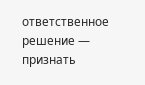ответственное решение — признать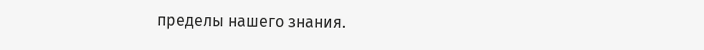пределы нашего знания.